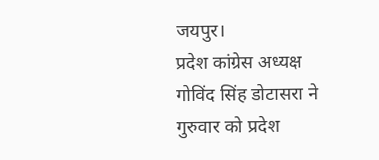जयपुर।
प्रदेश कांग्रेस अध्यक्ष गोविंद सिंह डोटासरा ने गुरुवार को प्रदेश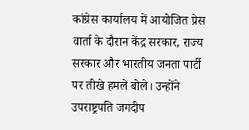कांग्रेस कार्यालय में आयोजित प्रेस वार्ता के दौरान केंद्र सरकार, राज्य सरकार और भारतीय जनता पार्टी पर तीखे हमले बोले। उन्होंने उपराष्ट्रपति जगदीप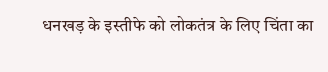धनखड़ के इस्तीफे को लोकतंत्र के लिए चिंता का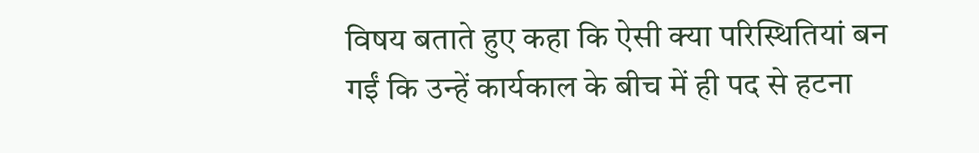विषय बताते हुए कहा कि ऐसी क्या परिस्थितियां बन गईं कि उन्हें कार्यकाल के बीच में ही पद से हटना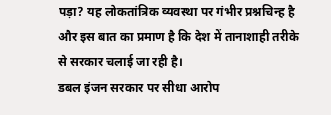पड़ा? यह लोकतांत्रिक व्यवस्था पर गंभीर प्रश्नचिन्ह है और इस बात का प्रमाण है कि देश में तानाशाही तरीके से सरकार चलाई जा रही है।
डबल इंजन सरकार पर सीधा आरोप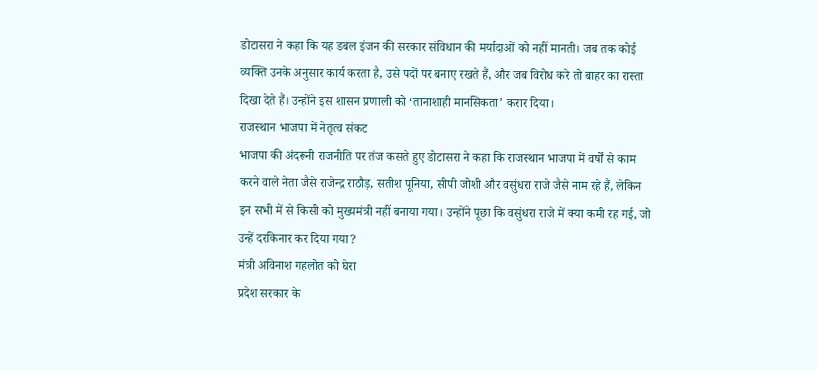डोटासरा ने कहा कि यह डबल इंजन की सरकार संविधान की मर्यादाओं को नहीं मानती। जब तक कोई व्यक्ति उनके अनुसार कार्य करता है, उसे पदों पर बनाए रखते हैं, और जब विरोध करे तो बाहर का रास्ता दिखा देते हैं। उन्होंने इस शासन प्रणाली को ‘तानाशाही मानसिकता’ करार दिया।
राजस्थान भाजपा में नेतृत्व संकट
भाजपा की अंदरूनी राजनीति पर तंज कसते हुए डोटासरा ने कहा कि राजस्थान भाजपा में वर्षों से काम करने वाले नेता जैसे राजेन्द्र राठौड़, सतीश पूनिया, सीपी जोशी और वसुंधरा राजे जैसे नाम रहे हैं, लेकिन इन सभी में से किसी को मुख्यमंत्री नहीं बनाया गया। उन्होंने पूछा कि वसुंधरा राजे में क्या कमी रह गई, जो उन्हें दरकिनार कर दिया गया?
मंत्री अविनाश गहलोत को घेरा
प्रदेश सरकार के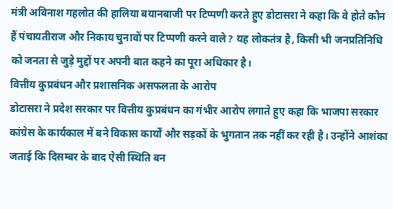मंत्री अविनाश गहलोत की हालिया बयानबाजी पर टिप्पणी करते हुए डोटासरा ने कहा कि वे होते कौन हैं पंचायतीराज और निकाय चुनावों पर टिप्पणी करने वाले? यह लोकतंत्र है, किसी भी जनप्रतिनिधि को जनता से जुड़े मुद्दों पर अपनी बात कहने का पूरा अधिकार है।
वित्तीय कुप्रबंधन और प्रशासनिक असफलता के आरोप
डोटासरा ने प्रदेश सरकार पर वित्तीय कुप्रबंधन का गंभीर आरोप लगाते हुए कहा कि भाजपा सरकार कांग्रेस के कार्यकाल में बने विकास कार्यों और सड़कों के भुगतान तक नहीं कर रही है। उन्होंने आशंका जताई कि दिसम्बर के बाद ऐसी स्थिति बन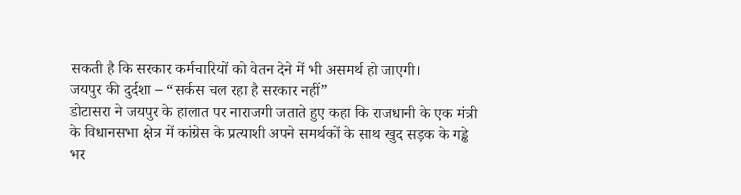सकती है कि सरकार कर्मचारियों को वेतन देने में भी असमर्थ हो जाएगी।
जयपुर की दुर्दशा – “सर्कस चल रहा है सरकार नहीं”
डोटासरा ने जयपुर के हालात पर नाराजगी जताते हुए कहा कि राजधानी के एक मंत्री के विधानसभा क्षेत्र में कांग्रेस के प्रत्याशी अपने समर्थकों के साथ खुद सड़क के गड्ढे भर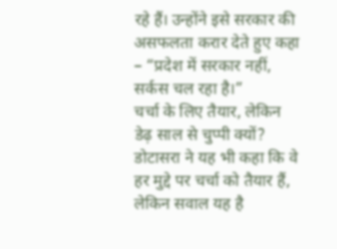रहे हैं। उन्होंने इसे सरकार की असफलता करार देते हुए कहा – “प्रदेश में सरकार नहीं, सर्कस चल रहा है।”
चर्चा के लिए तैयार, लेकिन डेढ़ साल से चुप्पी क्यों?
डोटासरा ने यह भी कहा कि वे हर मुद्दे पर चर्चा को तैयार हैं, लेकिन सवाल यह है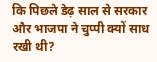कि पिछले डेढ़ साल से सरकार और भाजपा ने चुप्पी क्यों साध रखी थी?